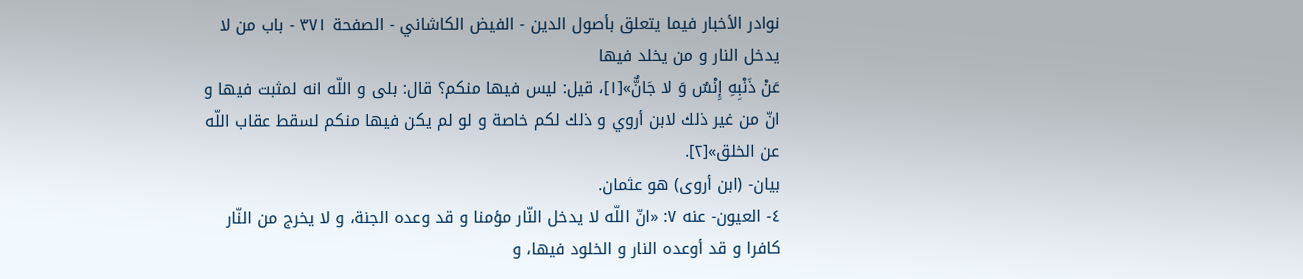نوادر الأخبار فيما يتعلق بأصول الدين - الفيض الكاشاني - الصفحة ٣٧١ - باب من لا يدخل النار و من يخلد فيها
عَنْ ذَنْبِهِ إِنْسٌ وَ لا جَانٌّ»[١]، قيل: ليس فيها منكم؟ قال: بلى و اللّه انه لمثبت فيها و انّ من غير ذلك لابن أروي و ذلك لكم خاصة و لو لم يكن فيها منكم لسقط عقاب اللّه عن الخلق»[٢].
بيان- (ابن أروى) هو عثمان.
٤- العيون- عنه ٧: «انّ اللّه لا يدخل النّار مؤمنا و قد وعده الجنة، و لا يخرج من النّار كافرا و قد أوعده النار و الخلود فيها، و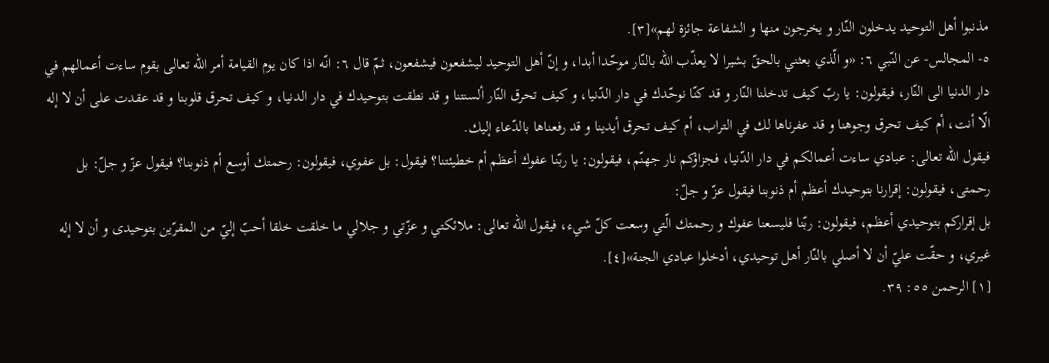مذنبوا أهل التوحيد يدخلون النّار و يخرجون منها و الشفاعة جائزة لهم»[٣].
٥- المجالس- عن النّبي ٦: «و الّذي بعثني بالحقّ بشيرا لا يعذّب اللّه بالنّار موحّدا أبدا، و إنّ أهل التوحيد ليشفعون فيشفعون، ثمّ قال ٦: انّه اذا كان يوم القيامة أمر اللّه تعالى بقوم ساءت أعمالهم في دار الدنيا الى النّار، فيقولون: يا ربّ كيف تدخلنا النّار و قد كنّا نوحّدك في دار الدّنيا، و كيف تحرق النّار ألسنتنا و قد نطقت بتوحيدك في دار الدنيا، و كيف تحرق قلوبنا و قد عقدت على أن لا إله الّا أنت، أم كيف تحرق وجوهنا و قد عفرناها لك في التراب، أم كيف تحرق أيدينا و قد رفعناها بالدّعاء إليك.
فيقول اللّه تعالى: عبادي ساءت أعمالكم في دار الدّنيا، فجزاؤكم نار جهنّم، فيقولون: يا ربّنا عفوك أعظم أم خطيئتنا؟ فيقول: بل عفوي، فيقولون: رحمتك أوسع أم ذنوبنا؟ فيقول عزّ و جلّ: بل رحمتى، فيقولون: إقرارنا بتوحيدك أعظم أم ذنوبنا فيقول عزّ و جلّ:
بل إقراركم بتوحيدي أعظم، فيقولون: ربّنا فليسعنا عفوك و رحمتك الّتي وسعت كلّ شيء، فيقول اللّه تعالى: ملائكتي و عزّتي و جلالي ما خلقت خلقا أحبّ إليّ من المقرّين بتوحيدى و أن لا إله غيري، و حقّت عليّ أن لا أصلي بالنّار أهل توحيدي، أدخلوا عبادي الجنة»[٤].
[١] الرحمن ٥٥: ٣٩.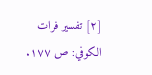[٢] تفسير فرات الكوفي: ص ١٧٧.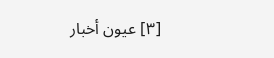[٣] عيون أخبار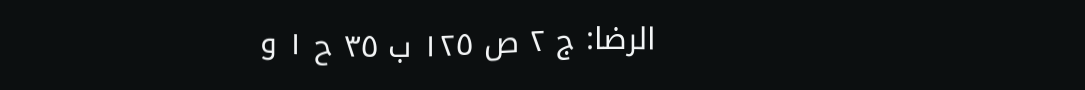الرضا: ج ٢ ص ١٢٥ ب ٣٥ ح ١ و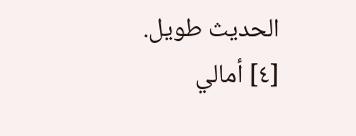الحديث طويل.
[٤] أمالي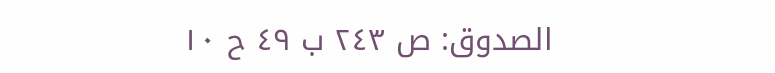الصدوق: ص ٢٤٣ ب ٤٩ ح ١٠